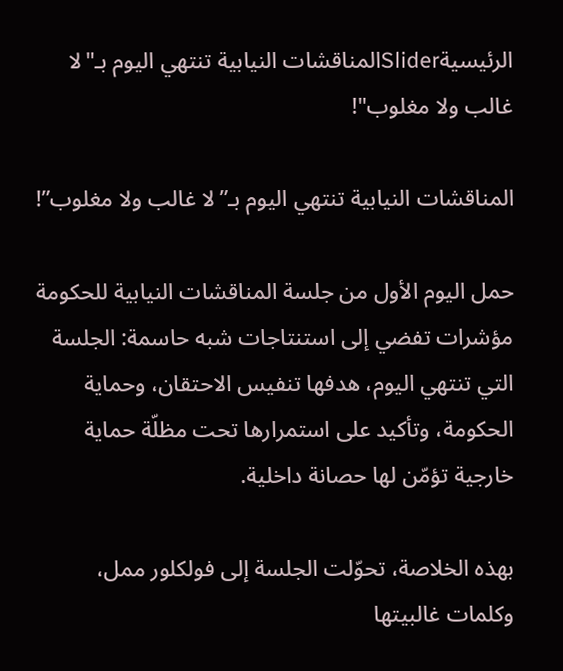الرئيسيةSliderالمناقشات النيابية تنتهي اليوم بـ"لا غالب ولا مغلوب"!

المناقشات النيابية تنتهي اليوم بـ”لا غالب ولا مغلوب”!

حمل اليوم الأول من جلسة المناقشات النيابية للحكومة مؤشرات تفضي إلى استنتاجات شبه حاسمة: الجلسة التي تنتهي اليوم، هدفها تنفيس الاحتقان، وحماية الحكومة، وتأكيد على استمرارها تحت مظلّة حماية خارجية تؤمّن لها حصانة داخلية.

بهذه الخلاصة، تحوّلت الجلسة إلى فولكلور ممل، وكلمات غالبيتها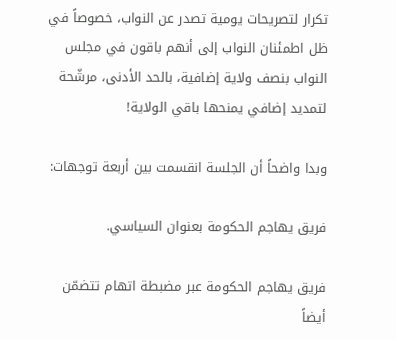تكرار لتصريحات يومية تصدر عن النواب، خصوصاً في ظل اطمئنان النواب إلى أنهم باقون في مجلس النواب بنصف ولاية إضافية، بالحد الأدنى، مرشّحة لتمديد إضافي يمنحها باقي الولاية!

وبدا واضحاً أن الجلسة انقسمت بين أربعة توجهات:

فريق يهاجم الحكومة بعنوان السياسي.

فريق يهاجم الحكومة عبر مضبطة اتهام تتضمّن أيضاً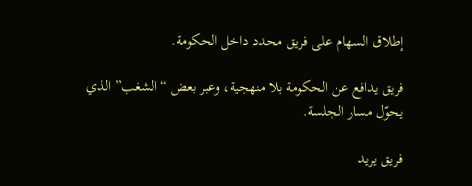إطلاق السهام على فريق محدد داخل الحكومة.

فريق يدافع عن الحكومة بلا منهجية، وعبر بعض “الشغب” الذي يحوّل مسار الجلسة.

فريق يريد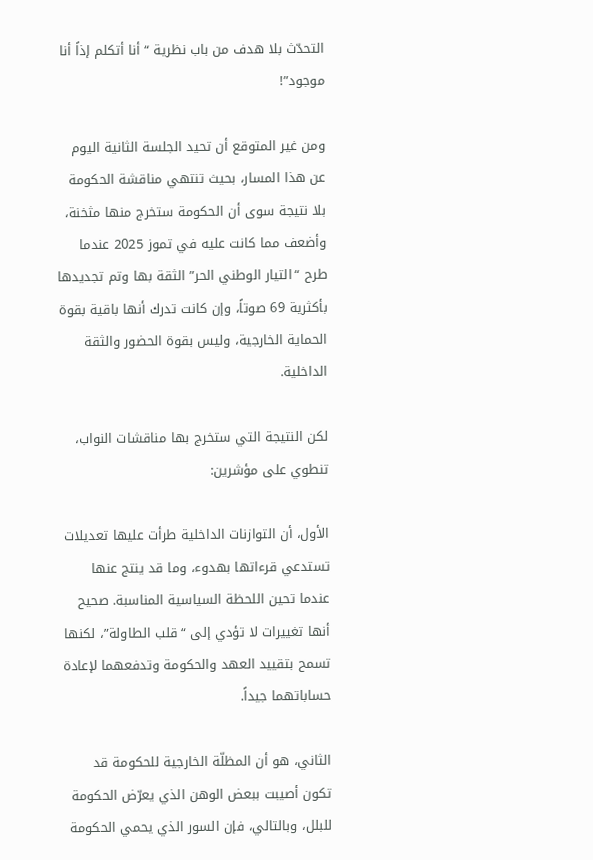التحدّث بلا هدف من باب نظرية “أنا أتكلم إذاً أنا موجود”!

ومن غير المتوقع أن تحيد الجلسة الثانية اليوم عن هذا المسار، بحيث تنتهي مناقشة الحكومة بلا نتيجة سوى أن الحكومة ستخرج منها مثخنة، وأضعف مما كانت عليه في تموز 2025 عندما طرح “التيار الوطني الحر” الثقة بها وتم تجديدها بأكثرية 69 صوتاً، وإن كانت تدرك أنها باقية بقوة الحماية الخارجية، وليس بقوة الحضور والثقة الداخلية.

لكن النتيجة التي ستخرج بها مناقشات النواب، تنطوي على مؤشرين:

الأول، أن التوازنات الداخلية طرأت عليها تعديلات تستدعي قرءاتها بهدوء، وما قد ينتج عنها عندما تحين اللحظة السياسية المناسبة. صحيح أنها تغييرات لا تؤدي إلى “قلب الطاولة”، لكنها تسمح بتقييد العهد والحكومة وتدفعهما لإعادة حساباتهما جيداً.

الثاني، هو أن المظلّة الخارجية للحكومة قد تكون أصيبت ببعض الوهن الذي يعرّض الحكومة للبلل، وبالتالي، فإن السور الذي يحمي الحكومة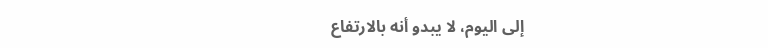إلى اليوم، لا يبدو أنه بالارتفاع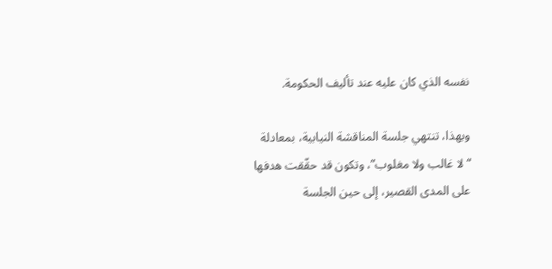نفسه الذي كان عليه عند تأليف الحكومة.

وبهذا، تنتهي جلسة المناقشة النيابية، بمعادلة “لا غالب ولا مغلوب”، وتكون قد حقّقت هدفها على المدى القصير، إلى حين الجلسة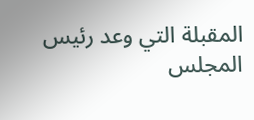المقبلة التي وعد رئيس المجلس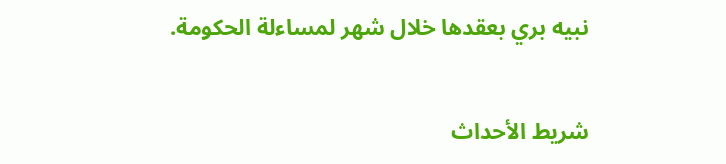نبيه بري بعقدها خلال شهر لمساءلة الحكومة.

شريط الأحداث